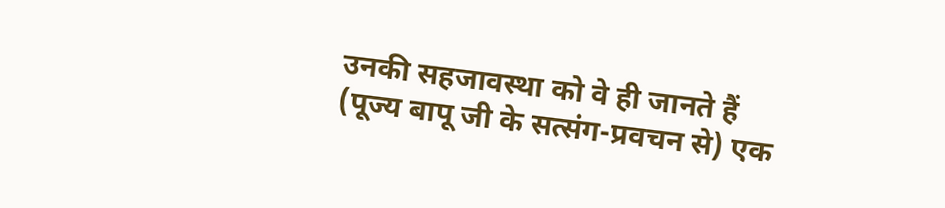उनकी सहजावस्था को वे ही जानते हैं
(पूज्य बापू जी के सत्संग-प्रवचन से) एक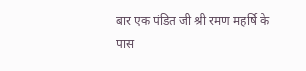बार एक पंडित जी श्री रमण महर्षि के पास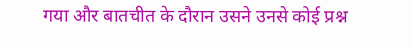गया और बातचीत के दौरान उसने उनसे कोई प्रश्न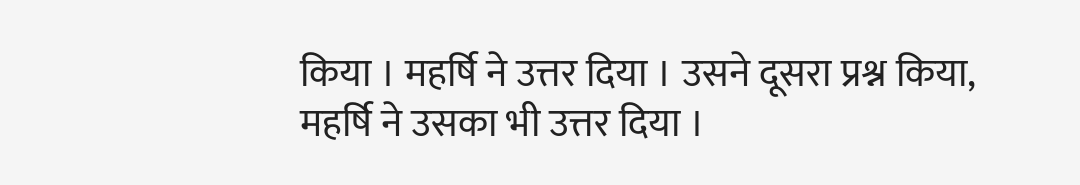किया । महर्षि ने उत्तर दिया । उसने दूसरा प्रश्न किया, महर्षि ने उसका भी उत्तर दिया ।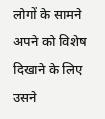लोगों के सामने अपने को विशेष दिखाने के लिए उसने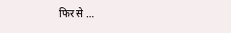फिर से …